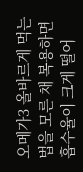오메가3 올바르게 먹는법을 모른 채 복용하면 흡수율이 크게 떨어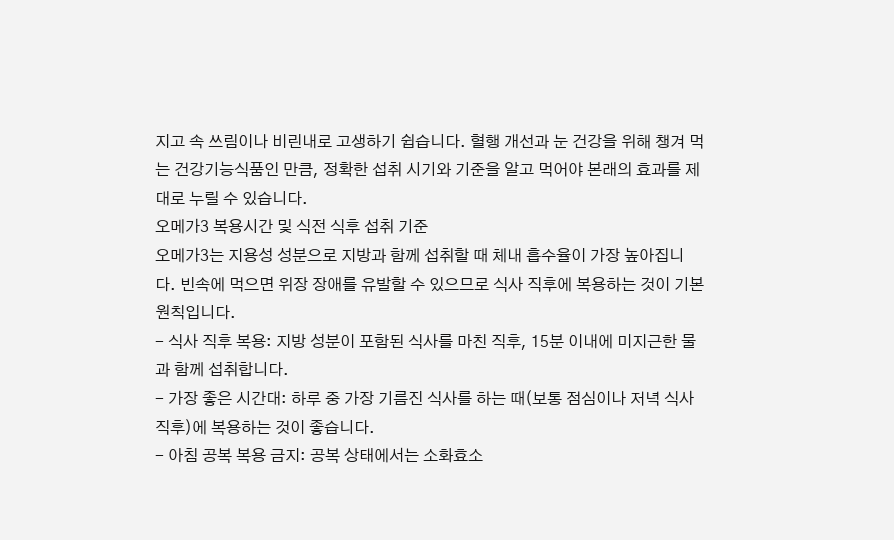지고 속 쓰림이나 비린내로 고생하기 쉽습니다. 혈행 개선과 눈 건강을 위해 챙겨 먹는 건강기능식품인 만큼, 정확한 섭취 시기와 기준을 알고 먹어야 본래의 효과를 제대로 누릴 수 있습니다.
오메가3 복용시간 및 식전 식후 섭취 기준
오메가3는 지용성 성분으로 지방과 함께 섭취할 때 체내 흡수율이 가장 높아집니다. 빈속에 먹으면 위장 장애를 유발할 수 있으므로 식사 직후에 복용하는 것이 기본 원칙입니다.
- 식사 직후 복용: 지방 성분이 포함된 식사를 마친 직후, 15분 이내에 미지근한 물과 함께 섭취합니다.
- 가장 좋은 시간대: 하루 중 가장 기름진 식사를 하는 때(보통 점심이나 저녁 식사 직후)에 복용하는 것이 좋습니다.
- 아침 공복 복용 금지: 공복 상태에서는 소화효소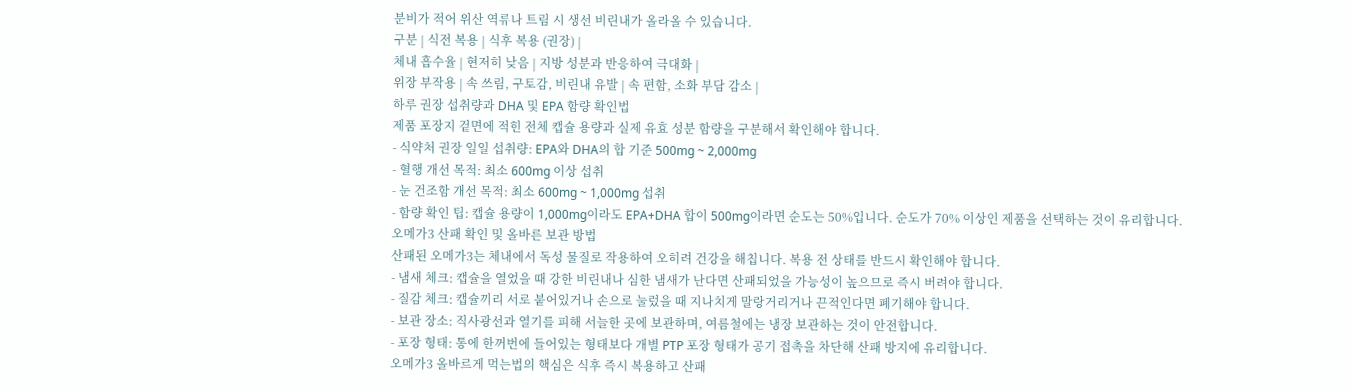분비가 적어 위산 역류나 트림 시 생선 비린내가 올라올 수 있습니다.
구분 | 식전 복용 | 식후 복용 (권장) |
체내 흡수율 | 현저히 낮음 | 지방 성분과 반응하여 극대화 |
위장 부작용 | 속 쓰림, 구토감, 비린내 유발 | 속 편함, 소화 부담 감소 |
하루 권장 섭취량과 DHA 및 EPA 함량 확인법
제품 포장지 겉면에 적힌 전체 캡슐 용량과 실제 유효 성분 함량을 구분해서 확인해야 합니다.
- 식약처 권장 일일 섭취량: EPA와 DHA의 합 기준 500mg ~ 2,000mg
- 혈행 개선 목적: 최소 600mg 이상 섭취
- 눈 건조함 개선 목적: 최소 600mg ~ 1,000mg 섭취
- 함량 확인 팁: 캡슐 용량이 1,000mg이라도 EPA+DHA 합이 500mg이라면 순도는 50%입니다. 순도가 70% 이상인 제품을 선택하는 것이 유리합니다.
오메가3 산패 확인 및 올바른 보관 방법
산패된 오메가3는 체내에서 독성 물질로 작용하여 오히려 건강을 해칩니다. 복용 전 상태를 반드시 확인해야 합니다.
- 냄새 체크: 캡슐을 열었을 때 강한 비린내나 심한 냄새가 난다면 산패되었을 가능성이 높으므로 즉시 버려야 합니다.
- 질감 체크: 캡슐끼리 서로 붙어있거나 손으로 눌렀을 때 지나치게 말랑거리거나 끈적인다면 폐기해야 합니다.
- 보관 장소: 직사광선과 열기를 피해 서늘한 곳에 보관하며, 여름철에는 냉장 보관하는 것이 안전합니다.
- 포장 형태: 통에 한꺼번에 들어있는 형태보다 개별 PTP 포장 형태가 공기 접촉을 차단해 산패 방지에 유리합니다.
오메가3 올바르게 먹는법의 핵심은 식후 즉시 복용하고 산패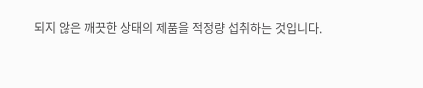되지 않은 깨끗한 상태의 제품을 적정량 섭취하는 것입니다.